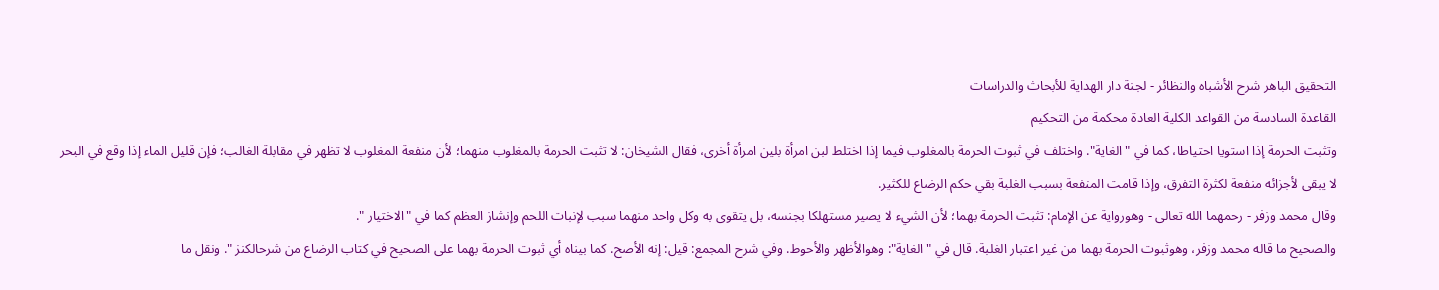التحقيق الباهر شرح الأشباه والنظائر - لجنة دار الهداية للأبحاث والدراسات
القاعدة السادسة من القواعد الكلية العادة محكمة من التحكيم
وتثبت الحرمة إذا استويا احتياطا، كما في "الغاية". واختلف في ثبوت الحرمة بالمغلوب فيما إذا اختلط لبن امرأة بلين امرأة أخرى، فقال الشيخان: لا تثبت الحرمة بالمغلوب منهما؛ لأن منفعة المغلوب لا تظهر في مقابلة الغالب؛ فإن قليل الماء إذا وقع في البحر لا يبقى لأجزائه منفعة لكثرة التفرق، وإذا قامت المنفعة بسبب الغلبة بقي حكم الرضاع للكثير.
وقال محمد وزفر - رحمهما الله تعالى - وهورواية عن الإمام: تثبت الحرمة بهما؛ لأن الشيء لا يصير مستهلكا بجنسه، بل يتقوى به وكل واحد منهما سبب لإنبات اللحم وإنشاز العظم كما في "الاختيار ".
والصحيح ما قاله محمد وزفر، وهوثبوت الحرمة بهما من غير اعتبار الغلبة. قال في "الغاية": وهوالأظهر والأحوط. وفي شرح المجمع: قيل: إنه الأصح. كما بيناه أي ثبوت الحرمة بهما على الصحيح في كتاب الرضاع من شرحالكنز ". ونقل ما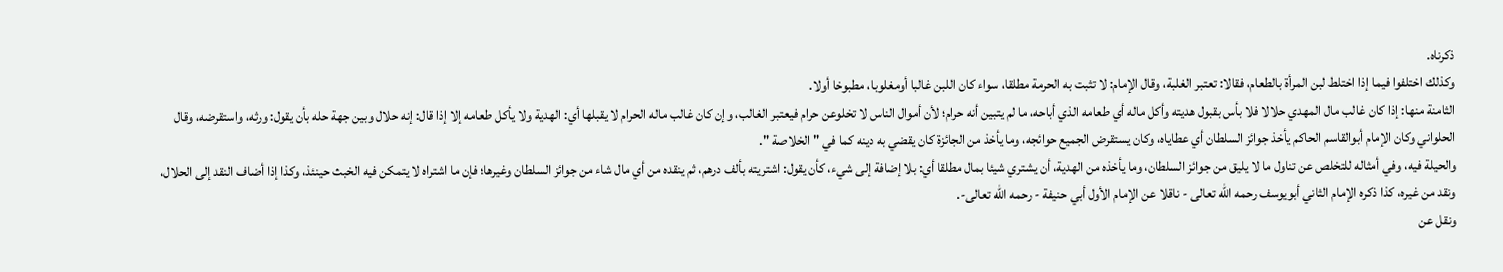ذكرناه.
وكذلك اختلفوا فيما إذا اختلط لبن المرأة بالطعام، فقالا: تعتبر الغلبة، وقال الإمام: لا تثبت به الحرمة مطلقا، سواء كان اللبن غالبا أومغلوبا، مطبوخا أولا.
الثامنة منها: إذا كان غالب مال المهدي حلالا فلا بأس بقبول هديته وأكل ماله أي طعامه الذي أباحه، ما لم يتبين أنه حرام؛ لأن أموال الناس لا تخلوعن حرام فيعتبر الغالب، وإن كان غالب ماله الحرام لا يقبلها أي: الهدية ولا يأكل طعامه إلا إذا قال: إنه حلال وبين جهة حله بأن يقول: ورثه، واستقرضه، وقال الحلواني وكان الإمام أبوالقاسم الحاكم يأخذ جوائز السلطان أي عطاياه، وكان يستقرض الجميع حوائجه، وما يأخذ من الجائزة كان يقضي به دينه كما في " الخلاصة ".
والحيلة فيه، وفي أمثاله للتخلص عن تناول ما لا يليق من جوائز السلطان، وما يأخذه من الهدية، أن يشتري شيئا بمال مطلقا أي: بلا إضافة إلى شيء، كأن يقول: اشتريته بألف درهم، ثم ينقده من أي مال شاء من جوائز السلطان وغيرها؛ فإن ما اشتراه لا يتمكن فيه الخبث حينئذ، وكذا إذا أضاف النقد إلى الحلال، ونقد من غيره، كذا ذكره الإمام الثاني أبويوسف رحمه الله تعالى - ناقلا عن الإمام الأول أبي حنيفة - رحمه الله تعالى-.
ونقل عن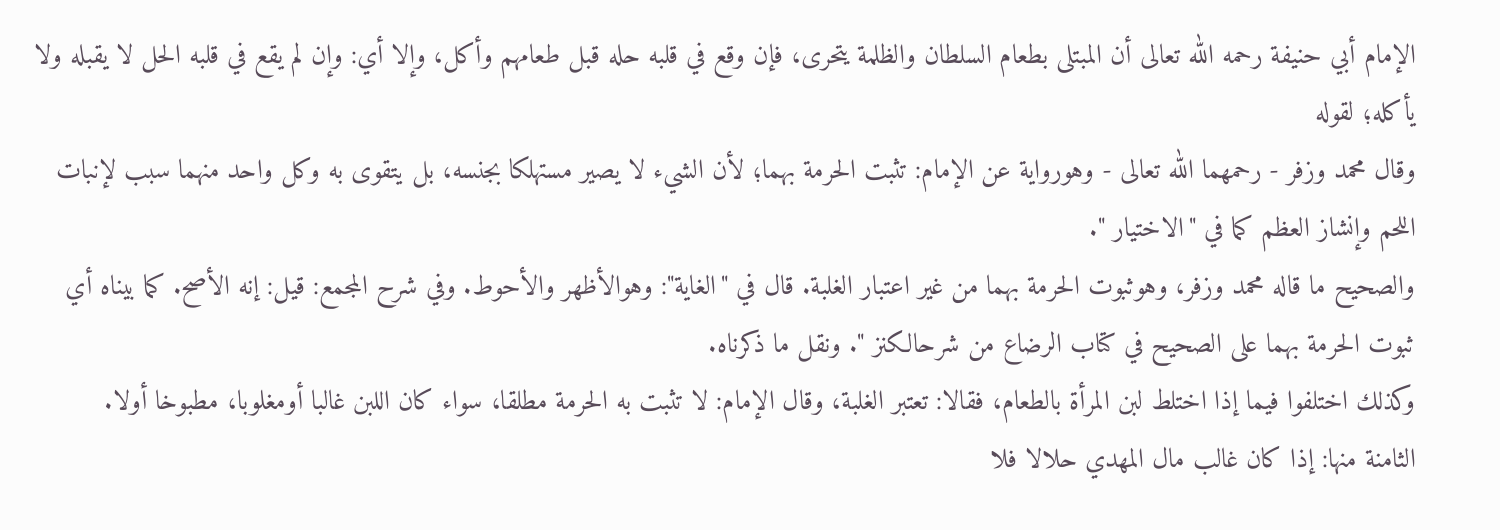الإمام أبي حنيفة رحمه الله تعالى أن المبتلى بطعام السلطان والظلمة يتحرى، فإن وقع في قلبه حله قبل طعامهم وأكل، وإلا أي: وإن لم يقع في قلبه الحل لا يقبله ولا يأكله؛ لقوله
وقال محمد وزفر - رحمهما الله تعالى - وهورواية عن الإمام: تثبت الحرمة بهما؛ لأن الشيء لا يصير مستهلكا بجنسه، بل يتقوى به وكل واحد منهما سبب لإنبات اللحم وإنشاز العظم كما في "الاختيار ".
والصحيح ما قاله محمد وزفر، وهوثبوت الحرمة بهما من غير اعتبار الغلبة. قال في "الغاية": وهوالأظهر والأحوط. وفي شرح المجمع: قيل: إنه الأصح. كما بيناه أي ثبوت الحرمة بهما على الصحيح في كتاب الرضاع من شرحالكنز ". ونقل ما ذكرناه.
وكذلك اختلفوا فيما إذا اختلط لبن المرأة بالطعام، فقالا: تعتبر الغلبة، وقال الإمام: لا تثبت به الحرمة مطلقا، سواء كان اللبن غالبا أومغلوبا، مطبوخا أولا.
الثامنة منها: إذا كان غالب مال المهدي حلالا فلا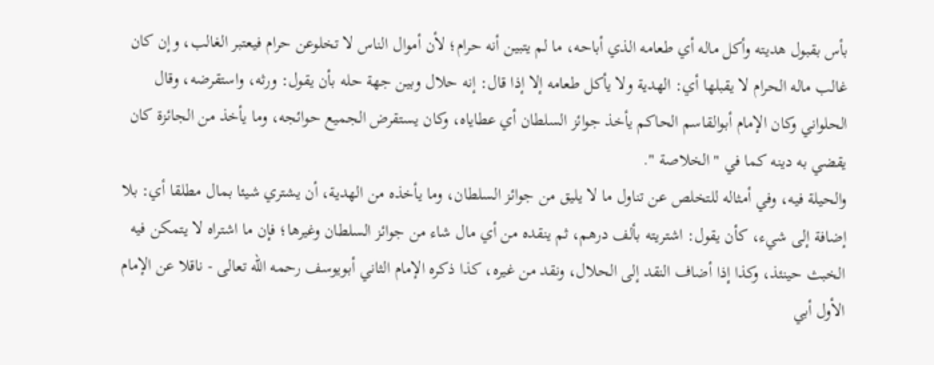بأس بقبول هديته وأكل ماله أي طعامه الذي أباحه، ما لم يتبين أنه حرام؛ لأن أموال الناس لا تخلوعن حرام فيعتبر الغالب، وإن كان غالب ماله الحرام لا يقبلها أي: الهدية ولا يأكل طعامه إلا إذا قال: إنه حلال وبين جهة حله بأن يقول: ورثه، واستقرضه، وقال الحلواني وكان الإمام أبوالقاسم الحاكم يأخذ جوائز السلطان أي عطاياه، وكان يستقرض الجميع حوائجه، وما يأخذ من الجائزة كان يقضي به دينه كما في " الخلاصة ".
والحيلة فيه، وفي أمثاله للتخلص عن تناول ما لا يليق من جوائز السلطان، وما يأخذه من الهدية، أن يشتري شيئا بمال مطلقا أي: بلا إضافة إلى شيء، كأن يقول: اشتريته بألف درهم، ثم ينقده من أي مال شاء من جوائز السلطان وغيرها؛ فإن ما اشتراه لا يتمكن فيه الخبث حينئذ، وكذا إذا أضاف النقد إلى الحلال، ونقد من غيره، كذا ذكره الإمام الثاني أبويوسف رحمه الله تعالى - ناقلا عن الإمام الأول أبي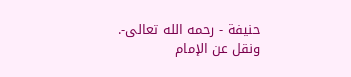حنيفة - رحمه الله تعالى-.
ونقل عن الإمام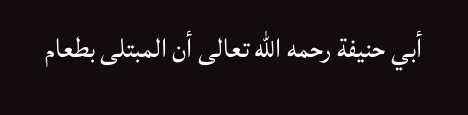أبي حنيفة رحمه الله تعالى أن المبتلى بطعام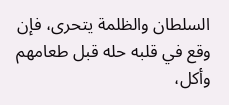السلطان والظلمة يتحرى، فإن وقع في قلبه حله قبل طعامهم وأكل،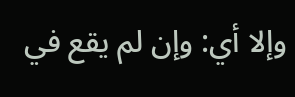وإلا أي: وإن لم يقع في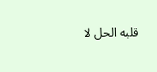قلبه الحل لا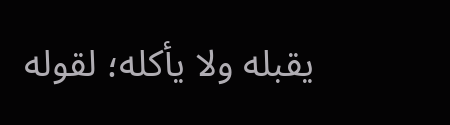يقبله ولا يأكله؛ لقوله